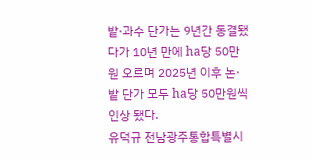밭·과수 단가는 9년간 동결됐다가 10년 만에 ha당 50만원 오르며 2025년 이후 논·밭 단가 모두 ha당 50만원씩 인상 됐다.
유덕규 전남광주통합특별시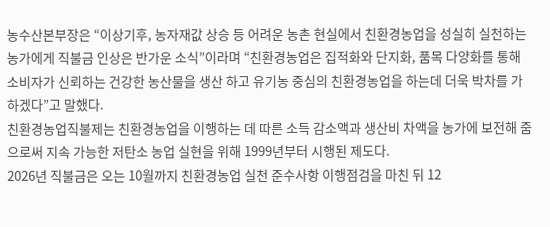농수산본부장은 “이상기후, 농자재값 상승 등 어려운 농촌 현실에서 친환경농업을 성실히 실천하는 농가에게 직불금 인상은 반가운 소식”이라며 “친환경농업은 집적화와 단지화, 품목 다양화를 통해 소비자가 신뢰하는 건강한 농산물을 생산 하고 유기농 중심의 친환경농업을 하는데 더욱 박차를 가하겠다”고 말했다.
친환경농업직불제는 친환경농업을 이행하는 데 따른 소득 감소액과 생산비 차액을 농가에 보전해 줌으로써 지속 가능한 저탄소 농업 실현을 위해 1999년부터 시행된 제도다.
2026년 직불금은 오는 10월까지 친환경농업 실천 준수사항 이행점검을 마친 뒤 12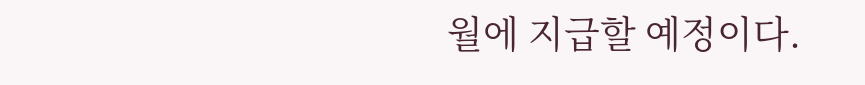월에 지급할 예정이다.